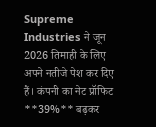Supreme Industries ने जून 2026 तिमाही के लिए अपने नतीजे पेश कर दिए हैं। कंपनी का नेट प्रॉफिट **39%** बढ़कर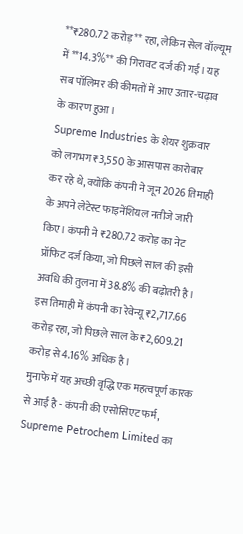**₹280.72 करोड़** रहा, लेकिन सेल वॉल्यूम में **14.3%** की गिरावट दर्ज की गई। यह सब पॉलिमर की कीमतों में आए उतार-चढ़ाव के कारण हुआ।
Supreme Industries के शेयर शुक्रवार को लगभग ₹3,550 के आसपास कारोबार कर रहे थे, क्योंकि कंपनी ने जून 2026 तिमाही के अपने लेटेस्ट फाइनेंशियल नतीजे जारी किए। कंपनी ने ₹280.72 करोड़ का नेट प्रॉफिट दर्ज किया, जो पिछले साल की इसी अवधि की तुलना में 38.8% की बढ़ोतरी है। इस तिमाही में कंपनी का रेवेन्यू ₹2,717.66 करोड़ रहा, जो पिछले साल के ₹2,609.21 करोड़ से 4.16% अधिक है।
मुनाफे में यह अच्छी वृद्धि एक महत्वपूर्ण कारक से आई है - कंपनी की एसोसिएट फर्म, Supreme Petrochem Limited का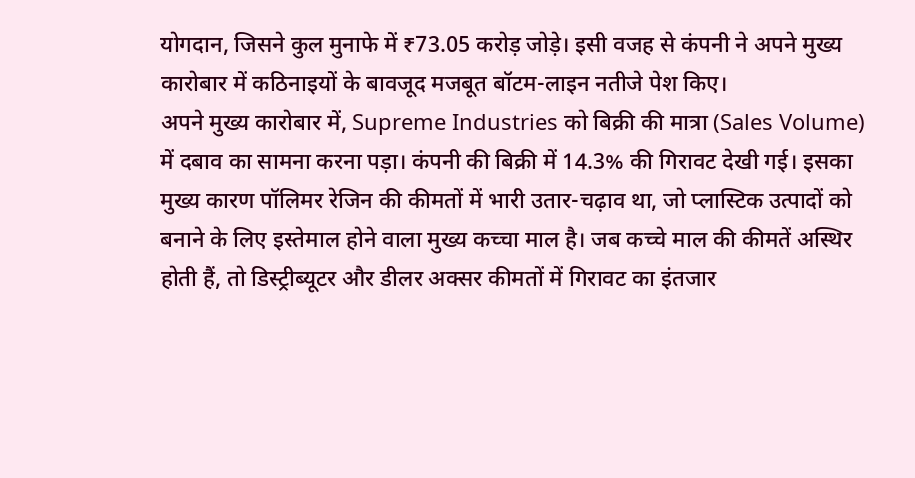योगदान, जिसने कुल मुनाफे में ₹73.05 करोड़ जोड़े। इसी वजह से कंपनी ने अपने मुख्य कारोबार में कठिनाइयों के बावजूद मजबूत बॉटम-लाइन नतीजे पेश किए।
अपने मुख्य कारोबार में, Supreme Industries को बिक्री की मात्रा (Sales Volume) में दबाव का सामना करना पड़ा। कंपनी की बिक्री में 14.3% की गिरावट देखी गई। इसका मुख्य कारण पॉलिमर रेजिन की कीमतों में भारी उतार-चढ़ाव था, जो प्लास्टिक उत्पादों को बनाने के लिए इस्तेमाल होने वाला मुख्य कच्चा माल है। जब कच्चे माल की कीमतें अस्थिर होती हैं, तो डिस्ट्रीब्यूटर और डीलर अक्सर कीमतों में गिरावट का इंतजार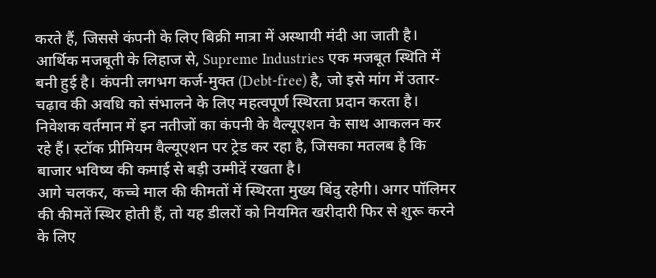करते हैं, जिससे कंपनी के लिए बिक्री मात्रा में अस्थायी मंदी आ जाती है।
आर्थिक मजबूती के लिहाज से, Supreme Industries एक मजबूत स्थिति में बनी हुई है। कंपनी लगभग कर्ज-मुक्त (Debt-free) है, जो इसे मांग में उतार-चढ़ाव की अवधि को संभालने के लिए महत्वपूर्ण स्थिरता प्रदान करता है।
निवेशक वर्तमान में इन नतीजों का कंपनी के वैल्यूएशन के साथ आकलन कर रहे हैं। स्टॉक प्रीमियम वैल्यूएशन पर ट्रेड कर रहा है, जिसका मतलब है कि बाजार भविष्य की कमाई से बड़ी उम्मीदें रखता है।
आगे चलकर, कच्चे माल की कीमतों में स्थिरता मुख्य बिंदु रहेगी। अगर पॉलिमर की कीमतें स्थिर होती हैं, तो यह डीलरों को नियमित खरीदारी फिर से शुरू करने के लिए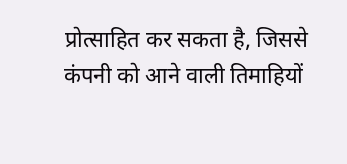प्रोत्साहित कर सकता है, जिससे कंपनी को आने वाली तिमाहियों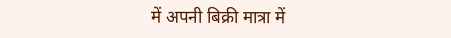में अपनी बिक्री मात्रा में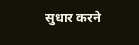सुधार करने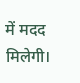में मदद मिलेगी।